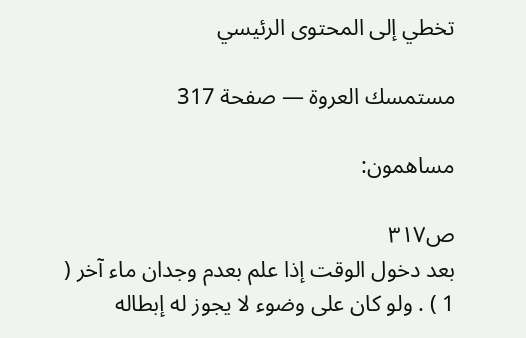تخطي إلى المحتوى الرئيسي

مستمسك العروة — صفحة 317

مساهمون:

ص٣١٧
بعد دخول الوقت إذا علم بعدم وجدان ماء آخر ( 1 ) . ولو كان على وضوء لا يجوز له إبطاله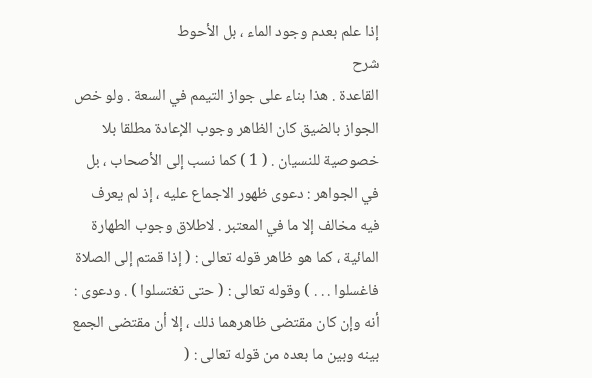إذا علم بعدم وجود الماء ، بل الأحوط
شرح
القاعدة . هذا بناء على جواز التيمم في السعة . ولو خص الجواز بالضيق كان الظاهر وجوب الإعادة مطلقا بلا خصوصية للنسيان . ( 1 ) كما نسب إلى الأصحاب ، بل في الجواهر : دعوى ظهور الاجماع عليه ، إذ لم يعرف فيه مخالف إلا ما في المعتبر . لاطلاق وجوب الطهارة المائية ، كما هو ظاهر قوله تعالى : ( إذا قمتم إلى الصلاة فاغسلوا . . . ) وقوله تعالى : ( حتى تغتسلوا ) . ودعوى : أنه وإن كان مقتضى ظاهرهما ذلك ، إلا أن مقتضى الجمع بينه وبين ما بعده من قوله تعالى : (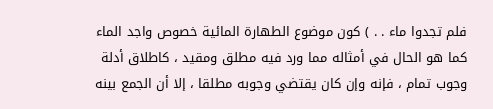فلم تجدوا ماء . . ) كون موضوع الطهارة المائية خصوص واجد الماء كما هو الحال في أمثاله مما ورد فيه مطلق ومقيد ، كاطلاق أدلة وجوب تمام ، فإنه وإن كان يقتضي وجوبه مطلقا ، إلا أن الجمع بينه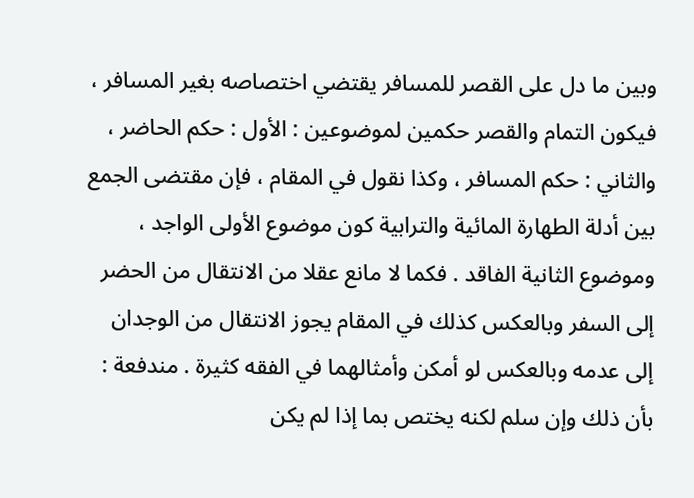وبين ما دل على القصر للمسافر يقتضي اختصاصه بغير المسافر ، فيكون التمام والقصر حكمين لموضوعين : الأول : حكم الحاضر ، والثاني : حكم المسافر ، وكذا نقول في المقام ، فإن مقتضى الجمع بين أدلة الطهارة المائية والترابية كون موضوع الأولى الواجد ، وموضوع الثانية الفاقد . فكما لا مانع عقلا من الانتقال من الحضر إلى السفر وبالعكس كذلك في المقام يجوز الانتقال من الوجدان إلى عدمه وبالعكس لو أمكن وأمثالهما في الفقه كثيرة . مندفعة : بأن ذلك وإن سلم لكنه يختص بما إذا لم يكن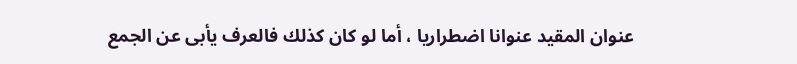عنوان المقيد عنوانا اضطراريا ، أما لو كان كذلك فالعرف يأبى عن الجمع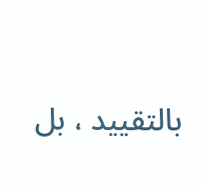بالتقييد ، بل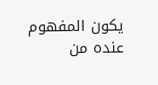يكون المفهوم عنده من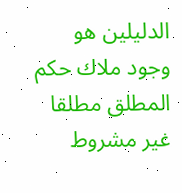الدليلين هو وجود ملاك حكم المطلق مطلقا غير مشروط